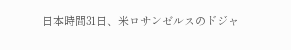日本時間31日、米ロサンゼルスのドジャ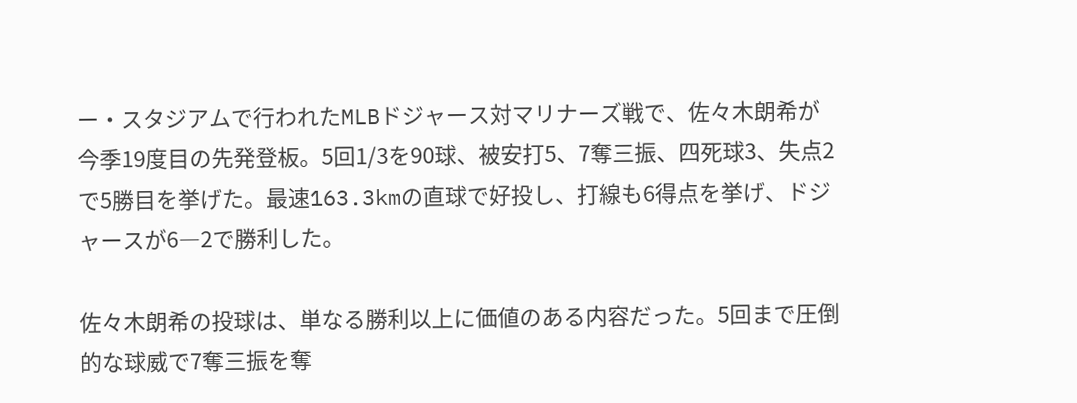ー・スタジアムで行われたMLBドジャース対マリナーズ戦で、佐々木朗希が今季19度目の先発登板。5回1/3を90球、被安打5、7奪三振、四死球3、失点2で5勝目を挙げた。最速163.3kmの直球で好投し、打線も6得点を挙げ、ドジャースが6―2で勝利した。

佐々木朗希の投球は、単なる勝利以上に価値のある内容だった。5回まで圧倒的な球威で7奪三振を奪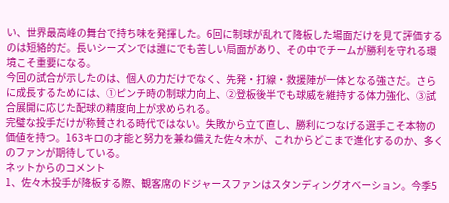い、世界最高峰の舞台で持ち味を発揮した。6回に制球が乱れて降板した場面だけを見て評価するのは短絡的だ。長いシーズンでは誰にでも苦しい局面があり、その中でチームが勝利を守れる環境こそ重要になる。
今回の試合が示したのは、個人の力だけでなく、先発・打線・救援陣が一体となる強さだ。さらに成長するためには、①ピンチ時の制球力向上、②登板後半でも球威を維持する体力強化、③試合展開に応じた配球の精度向上が求められる。
完璧な投手だけが称賛される時代ではない。失敗から立て直し、勝利につなげる選手こそ本物の価値を持つ。163キロの才能と努力を兼ね備えた佐々木が、これからどこまで進化するのか、多くのファンが期待している。
ネットからのコメント
1、佐々木投手が降板する際、観客席のドジャースファンはスタンディングオベーション。今季5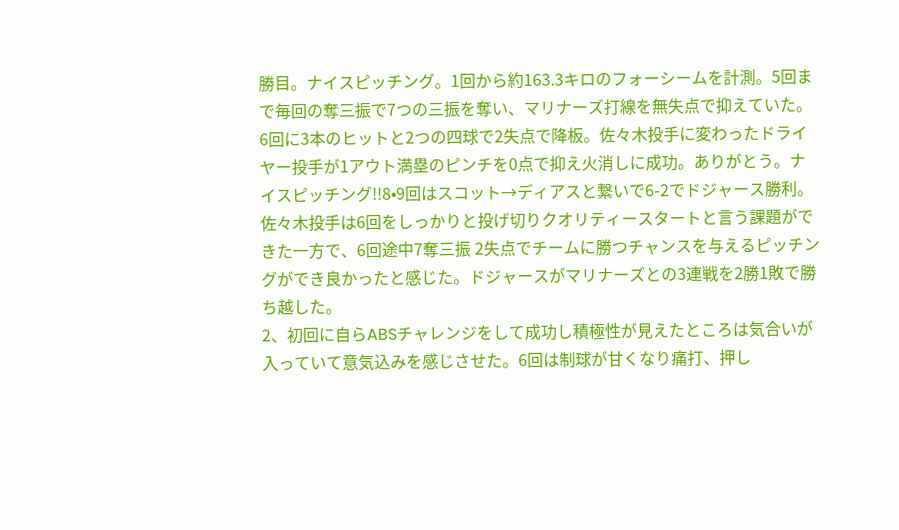勝目。ナイスピッチング。1回から約163.3キロのフォーシームを計測。5回まで毎回の奪三振で7つの三振を奪い、マリナーズ打線を無失点で抑えていた。6回に3本のヒットと2つの四球で2失点で降板。佐々木投手に変わったドライヤー投手が1アウト満塁のピンチを0点で抑え火消しに成功。ありがとう。ナイスピッチング!!8•9回はスコット→ディアスと繋いで6-2でドジャース勝利。佐々木投手は6回をしっかりと投げ切りクオリティースタートと言う課題ができた一方で、6回途中7奪三振 2失点でチームに勝つチャンスを与えるピッチングができ良かったと感じた。ドジャースがマリナーズとの3連戦を2勝1敗で勝ち越した。
2、初回に自らABSチャレンジをして成功し積極性が見えたところは気合いが入っていて意気込みを感じさせた。6回は制球が甘くなり痛打、押し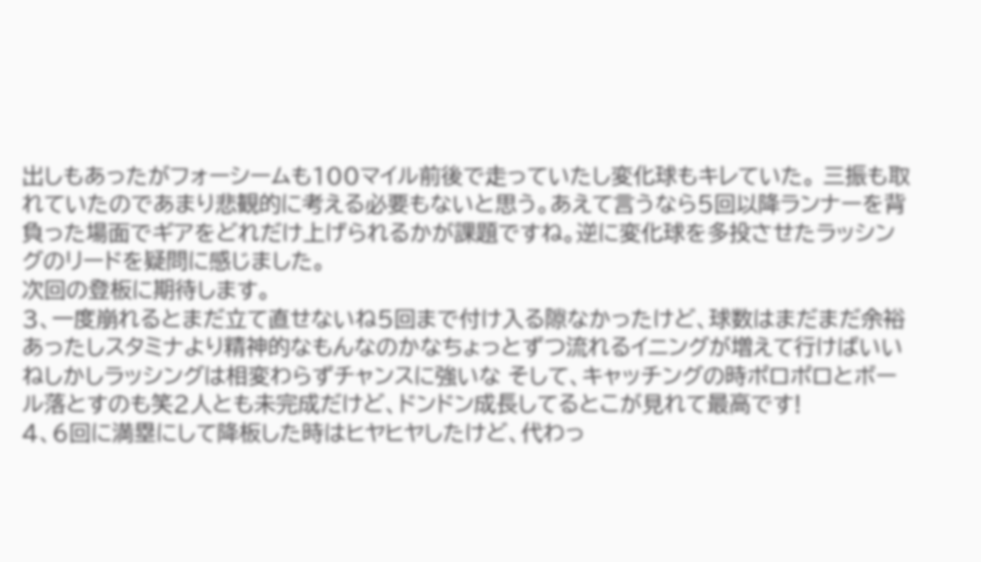出しもあったがフォーシームも100マイル前後で走っていたし変化球もキレていた。 三振も取れていたのであまり悲観的に考える必要もないと思う。あえて言うなら5回以降ランナーを背負った場面でギアをどれだけ上げられるかが課題ですね。逆に変化球を多投させたラッシングのリードを疑問に感じました。
次回の登板に期待します。
3、一度崩れるとまだ立て直せないね5回まで付け入る隙なかったけど、球数はまだまだ余裕あったしスタミナより精神的なもんなのかなちょっとずつ流れるイニングが増えて行けばいいねしかしラッシングは相変わらずチャンスに強いな そして、キャッチングの時ポロポロとボール落とすのも笑2人とも未完成だけど、ドンドン成長してるとこが見れて最高です!
4、6回に満塁にして降板した時はヒヤヒヤしたけど、代わっ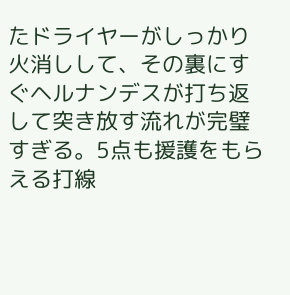たドライヤーがしっかり火消しして、その裏にすぐヘルナンデスが打ち返して突き放す流れが完璧すぎる。5点も援護をもらえる打線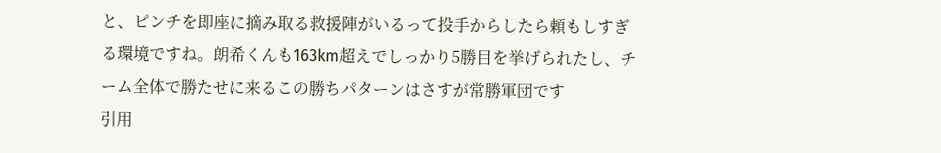と、ピンチを即座に摘み取る救援陣がいるって投手からしたら頼もしすぎる環境ですね。朗希くんも163km超えでしっかり5勝目を挙げられたし、チーム全体で勝たせに来るこの勝ちパターンはさすが常勝軍団です
引用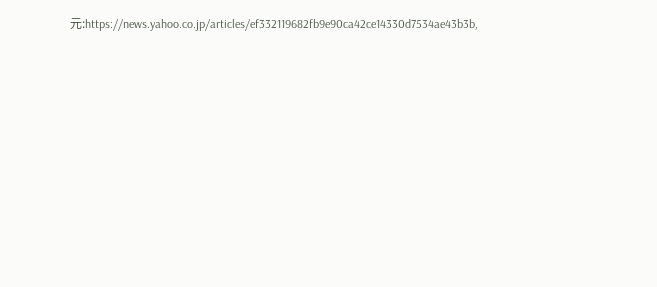元:https://news.yahoo.co.jp/articles/ef332119682fb9e90ca42ce14330d7534ae43b3b,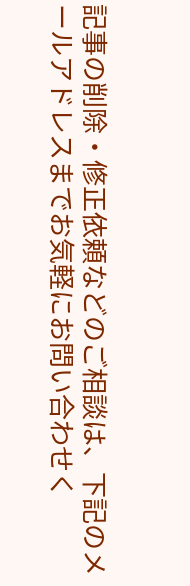記事の削除・修正依頼などのご相談は、下記のメールアドレスまでお気軽にお問い合わせく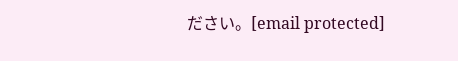ださい。[email protected]